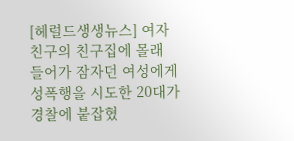[헤럴드생생뉴스] 여자친구의 친구집에 몰래 들어가 잠자던 여성에게 성폭행을 시도한 20대가 경찰에 붙잡혔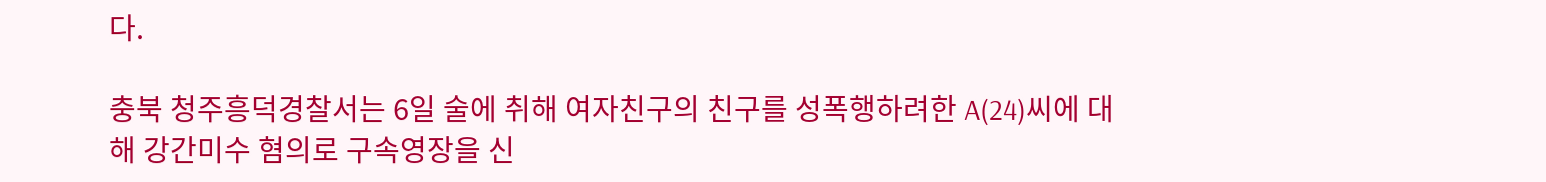다.

충북 청주흥덕경찰서는 6일 술에 취해 여자친구의 친구를 성폭행하려한 A(24)씨에 대해 강간미수 혐의로 구속영장을 신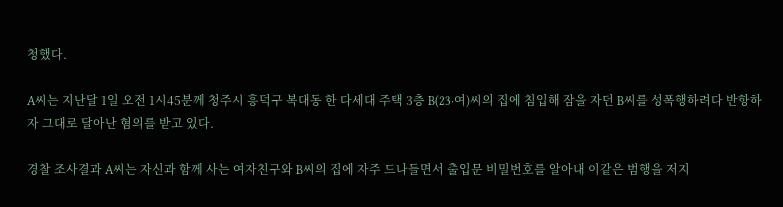청했다.

A씨는 지난달 1일 오전 1시45분께 청주시 흥덕구 복대동 한 다세대 주택 3층 B(23∙여)씨의 집에 침입해 잠을 자던 B씨를 성폭행하려다 반항하자 그대로 달아난 혐의를 받고 있다.

경찰 조사결과 A씨는 자신과 함께 사는 여자친구와 B씨의 집에 자주 드나들면서 출입문 비밀번호를 알아내 이같은 범행을 저지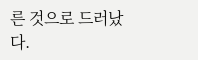른 것으로 드러났다.